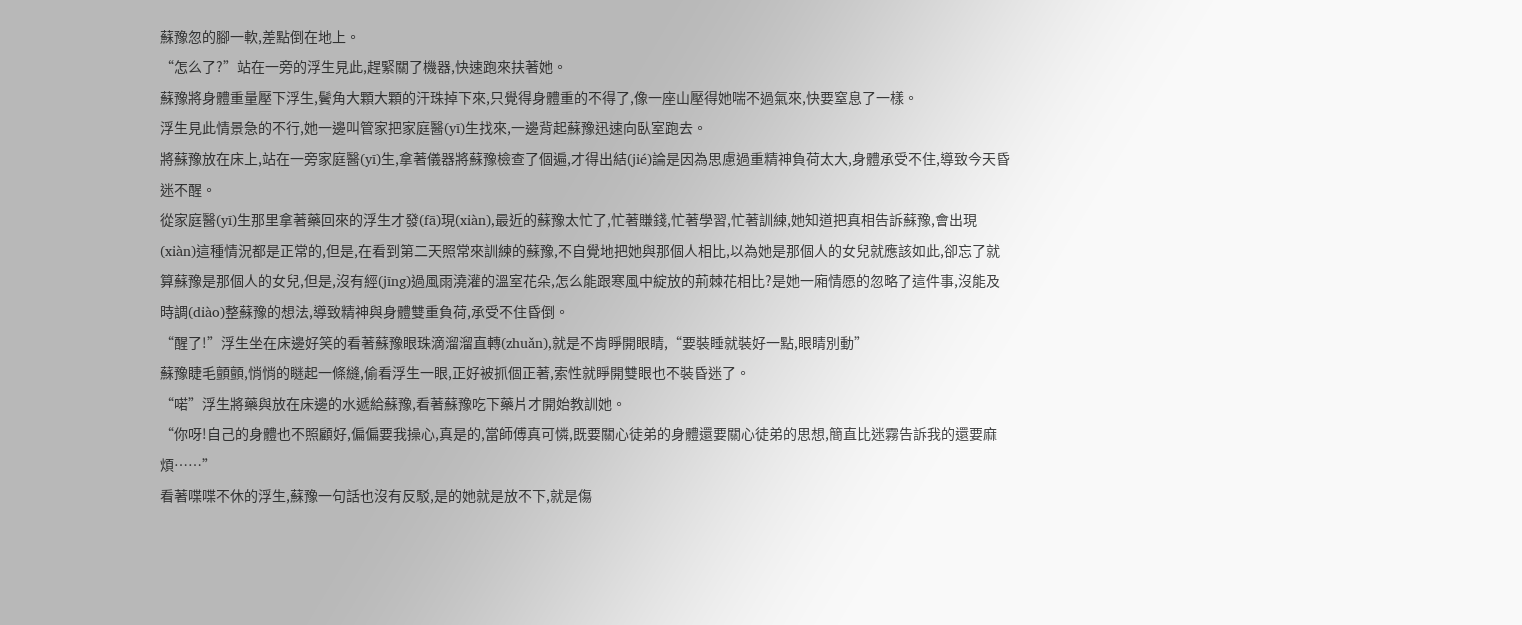蘇豫忽的腳一軟,差點倒在地上。
“怎么了?”站在一旁的浮生見此,趕緊關了機器,快速跑來扶著她。
蘇豫將身體重量壓下浮生,鬢角大顆大顆的汗珠掉下來,只覺得身體重的不得了,像一座山壓得她喘不過氣來,快要窒息了一樣。
浮生見此情景急的不行,她一邊叫管家把家庭醫(yī)生找來,一邊背起蘇豫迅速向臥室跑去。
將蘇豫放在床上,站在一旁家庭醫(yī)生,拿著儀器將蘇豫檢查了個遍,才得出結(jié)論是因為思慮過重精神負荷太大,身體承受不住,導致今天昏迷不醒。
從家庭醫(yī)生那里拿著藥回來的浮生才發(fā)現(xiàn),最近的蘇豫太忙了,忙著賺錢,忙著學習,忙著訓練,她知道把真相告訴蘇豫,會出現(xiàn)這種情況都是正常的,但是,在看到第二天照常來訓練的蘇豫,不自覺地把她與那個人相比,以為她是那個人的女兒就應該如此,卻忘了就算蘇豫是那個人的女兒,但是,沒有經(jīng)過風雨澆灌的溫室花朵,怎么能跟寒風中綻放的荊棘花相比?是她一廂情愿的忽略了這件事,沒能及時調(diào)整蘇豫的想法,導致精神與身體雙重負荷,承受不住昏倒。
“醒了!”浮生坐在床邊好笑的看著蘇豫眼珠滴溜溜直轉(zhuǎn),就是不肯睜開眼睛,“要裝睡就裝好一點,眼睛別動”
蘇豫睫毛顫顫,悄悄的瞇起一條縫,偷看浮生一眼,正好被抓個正著,索性就睜開雙眼也不裝昏迷了。
“喏”浮生將藥與放在床邊的水遞給蘇豫,看著蘇豫吃下藥片才開始教訓她。
“你呀!自己的身體也不照顧好,偏偏要我操心,真是的,當師傅真可憐,既要關心徒弟的身體還要關心徒弟的思想,簡直比迷霧告訴我的還要麻煩……”
看著喋喋不休的浮生,蘇豫一句話也沒有反駁,是的她就是放不下,就是傷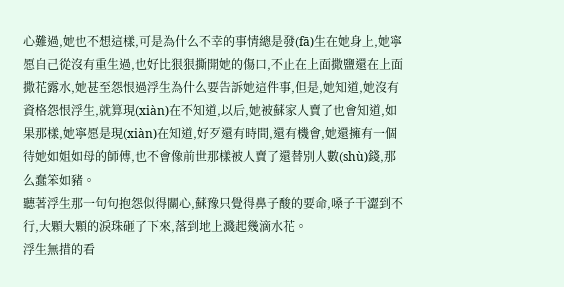心難過,她也不想這樣,可是為什么不幸的事情總是發(fā)生在她身上,她寧愿自己從沒有重生過,也好比狠狠撕開她的傷口,不止在上面撒鹽還在上面撒花露水,她甚至怨恨過浮生為什么要告訴她這件事,但是,她知道,她沒有資格怨恨浮生,就算現(xiàn)在不知道,以后,她被蘇家人賣了也會知道,如果那樣,她寧愿是現(xiàn)在知道,好歹還有時間,還有機會,她還擁有一個待她如姐如母的師傅,也不會像前世那樣被人賣了還替別人數(shù)錢,那么蠢笨如豬。
聽著浮生那一句句抱怨似得關心,蘇豫只覺得鼻子酸的要命,嗓子干澀到不行,大顆大顆的淚珠砸了下來,落到地上濺起幾滴水花。
浮生無措的看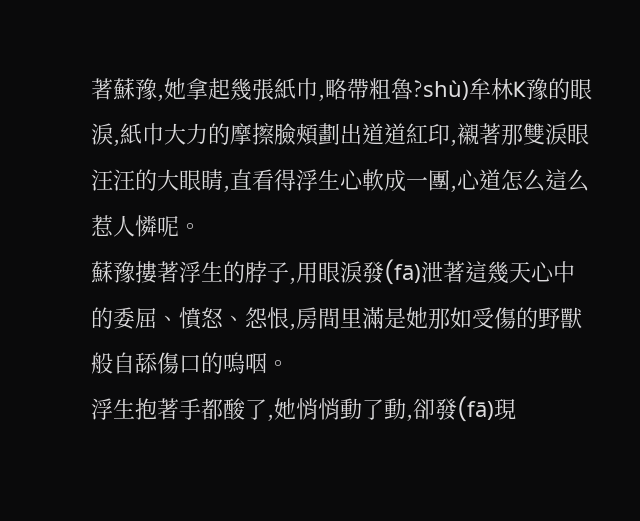著蘇豫,她拿起幾張紙巾,略帶粗魯?shù)牟林K豫的眼淚,紙巾大力的摩擦臉頰劃出道道紅印,襯著那雙淚眼汪汪的大眼睛,直看得浮生心軟成一團,心道怎么這么惹人憐呢。
蘇豫摟著浮生的脖子,用眼淚發(fā)泄著這幾天心中的委屈、憤怒、怨恨,房間里滿是她那如受傷的野獸般自舔傷口的嗚咽。
浮生抱著手都酸了,她悄悄動了動,卻發(fā)現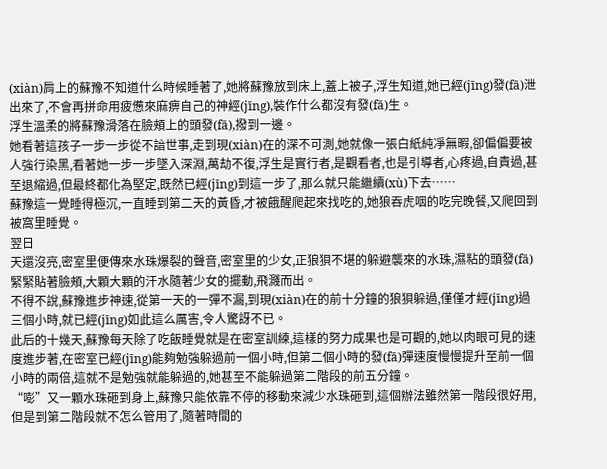(xiàn)肩上的蘇豫不知道什么時候睡著了,她將蘇豫放到床上,蓋上被子,浮生知道,她已經(jīng)發(fā)泄出來了,不會再拼命用疲憊來麻痹自己的神經(jīng),裝作什么都沒有發(fā)生。
浮生溫柔的將蘇豫滑落在臉頰上的頭發(fā),撥到一邊。
她看著這孩子一步一步從不諳世事,走到現(xiàn)在的深不可測,她就像一張白紙純凈無暇,卻偏偏要被人強行染黑,看著她一步一步墜入深淵,萬劫不復,浮生是實行者,是觀看者,也是引導者,心疼過,自責過,甚至退縮過,但最終都化為堅定,既然已經(jīng)到這一步了,那么就只能繼續(xù)下去……
蘇豫這一覺睡得極沉,一直睡到第二天的黃昏,才被餓醒爬起來找吃的,她狼吞虎咽的吃完晚餐,又爬回到被窩里睡覺。
翌日
天還沒亮,密室里便傳來水珠爆裂的聲音,密室里的少女,正狼狽不堪的躲避襲來的水珠,濕粘的頭發(fā)緊緊貼著臉頰,大顆大顆的汗水隨著少女的擺動,飛濺而出。
不得不說,蘇豫進步神速,從第一天的一彈不漏,到現(xiàn)在的前十分鐘的狼狽躲過,僅僅才經(jīng)過三個小時,就已經(jīng)如此這么厲害,令人驚訝不已。
此后的十幾天,蘇豫每天除了吃飯睡覺就是在密室訓練,這樣的努力成果也是可觀的,她以肉眼可見的速度進步著,在密室已經(jīng)能夠勉強躲過前一個小時,但第二個小時的發(fā)彈速度慢慢提升至前一個小時的兩倍,這就不是勉強就能躲過的,她甚至不能躲過第二階段的前五分鐘。
“嘭”又一顆水珠砸到身上,蘇豫只能依靠不停的移動來減少水珠砸到,這個辦法雖然第一階段很好用,但是到第二階段就不怎么管用了,隨著時間的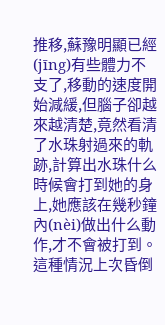推移,蘇豫明顯已經(jīng)有些體力不支了,移動的速度開始減緩,但腦子卻越來越清楚,竟然看清了水珠射過來的軌跡,計算出水珠什么時候會打到她的身上,她應該在幾秒鐘內(nèi)做出什么動作,才不會被打到。
這種情況上次昏倒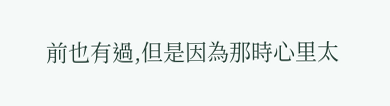前也有過,但是因為那時心里太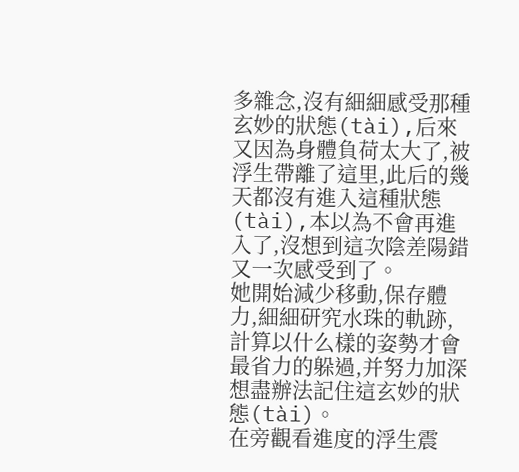多雜念,沒有細細感受那種玄妙的狀態(tài),后來又因為身體負荷太大了,被浮生帶離了這里,此后的幾天都沒有進入這種狀態(tài),本以為不會再進入了,沒想到這次陰差陽錯又一次感受到了。
她開始減少移動,保存體力,細細研究水珠的軌跡,計算以什么樣的姿勢才會最省力的躲過,并努力加深想盡辦法記住這玄妙的狀態(tài)。
在旁觀看進度的浮生震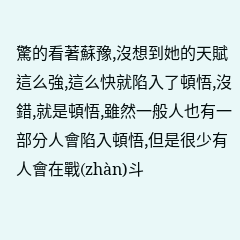驚的看著蘇豫,沒想到她的天賦這么強,這么快就陷入了頓悟,沒錯,就是頓悟,雖然一般人也有一部分人會陷入頓悟,但是很少有人會在戰(zhàn)斗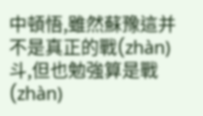中頓悟,雖然蘇豫這并不是真正的戰(zhàn)斗,但也勉強算是戰(zhàn)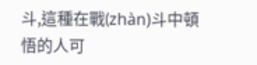斗,這種在戰(zhàn)斗中頓悟的人可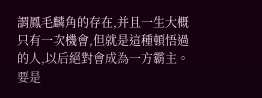謂鳳毛麟角的存在,并且一生大概只有一次機會,但就是這種頓悟過的人,以后絕對會成為一方霸主。
要是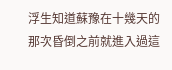浮生知道蘇豫在十幾天的那次昏倒之前就進入過這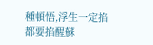種頓悟,浮生一定掐都要掐醒蘇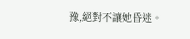豫,絕對不讓她昏迷。